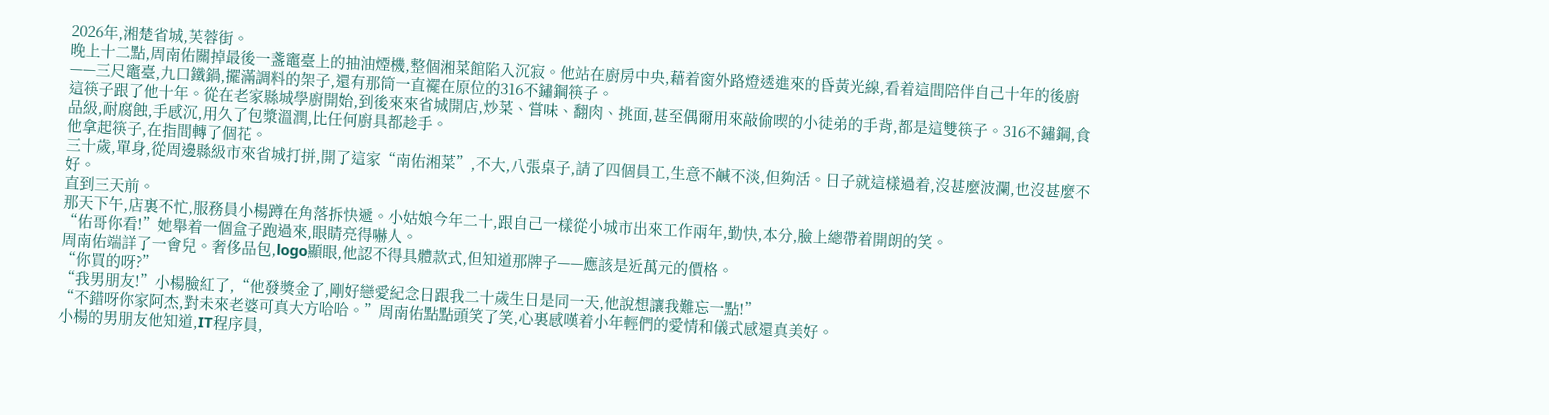2026年,湘楚省城,芙蓉街。
晚上十二點,周南佑關掉最後一盞竈臺上的抽油煙機,整個湘菜館陷入沉寂。他站在廚房中央,藉着窗外路燈透進來的昏黃光線,看着這間陪伴自己十年的後廚——三尺竈臺,九口鐵鍋,擺滿調料的架子,還有那筒一直襬在原位的316不鏽鋼筷子。
這筷子跟了他十年。從在老家縣城學廚開始,到後來來省城開店,炒菜、嘗味、翻肉、挑面,甚至偶爾用來敲偷喫的小徒弟的手背,都是這雙筷子。316不鏽鋼,食品級,耐腐蝕,手感沉,用久了包漿溫潤,比任何廚具都趁手。
他拿起筷子,在指間轉了個花。
三十歲,單身,從周邊縣級市來省城打拼,開了這家“南佑湘菜”,不大,八張桌子,請了四個員工,生意不鹹不淡,但夠活。日子就這樣過着,沒甚麼波瀾,也沒甚麼不好。
直到三天前。
那天下午,店裏不忙,服務員小楊蹲在角落拆快遞。小姑娘今年二十,跟自己一樣從小城市出來工作兩年,勤快,本分,臉上總帶着開朗的笑。
“佑哥你看!”她舉着一個盒子跑過來,眼睛亮得嚇人。
周南佑端詳了一會兒。奢侈品包,logo顯眼,他認不得具體款式,但知道那牌子——應該是近萬元的價格。
“你買的呀?”
“我男朋友!”小楊臉紅了,“他發獎金了,剛好戀愛紀念日跟我二十歲生日是同一天,他說想讓我難忘一點!”
“不錯呀你家阿杰,對未來老婆可真大方哈哈。”周南佑點點頭笑了笑,心裏感嘆着小年輕們的愛情和儀式感還真美好。
小楊的男朋友他知道,IT程序員,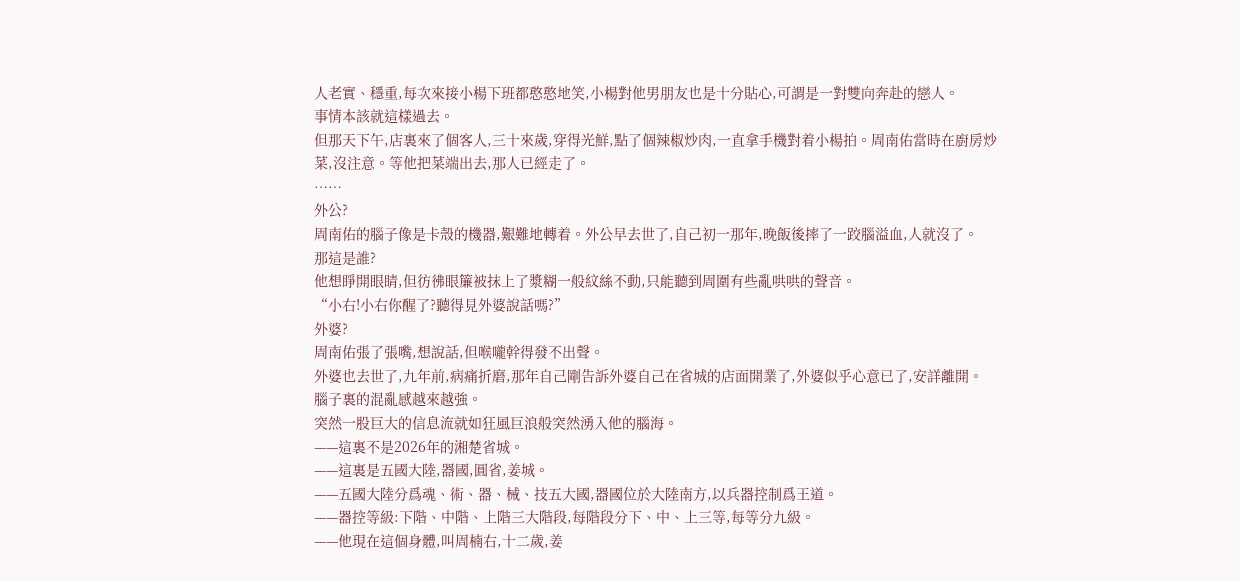人老實、穩重,每次來接小楊下班都憨憨地笑,小楊對他男朋友也是十分貼心,可謂是一對雙向奔赴的戀人。
事情本該就這樣過去。
但那天下午,店裏來了個客人,三十來歲,穿得光鮮,點了個辣椒炒肉,一直拿手機對着小楊拍。周南佑當時在廚房炒菜,沒注意。等他把菜端出去,那人已經走了。
……
外公?
周南佑的腦子像是卡殼的機器,艱難地轉着。外公早去世了,自己初一那年,晚飯後摔了一跤腦溢血,人就沒了。
那這是誰?
他想睜開眼睛,但彷彿眼簾被抹上了漿糊一般紋絲不動,只能聽到周圍有些亂哄哄的聲音。
“小右!小右你醒了?聽得見外婆說話嗎?”
外婆?
周南佑張了張嘴,想說話,但喉嚨幹得發不出聲。
外婆也去世了,九年前,病痛折磨,那年自己剛告訴外婆自己在省城的店面開業了,外婆似乎心意已了,安詳離開。
腦子裏的混亂感越來越強。
突然一股巨大的信息流就如狂風巨浪般突然湧入他的腦海。
——這裏不是2026年的湘楚省城。
——這裏是五國大陸,器國,圓省,姜城。
——五國大陸分爲魂、術、器、械、技五大國,器國位於大陸南方,以兵器控制爲王道。
——器控等級:下階、中階、上階三大階段,每階段分下、中、上三等,每等分九級。
——他現在這個身體,叫周楠右,十二歲,姜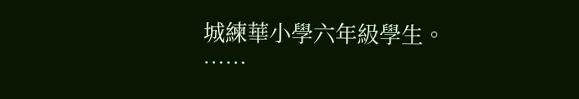城練華小學六年級學生。
……